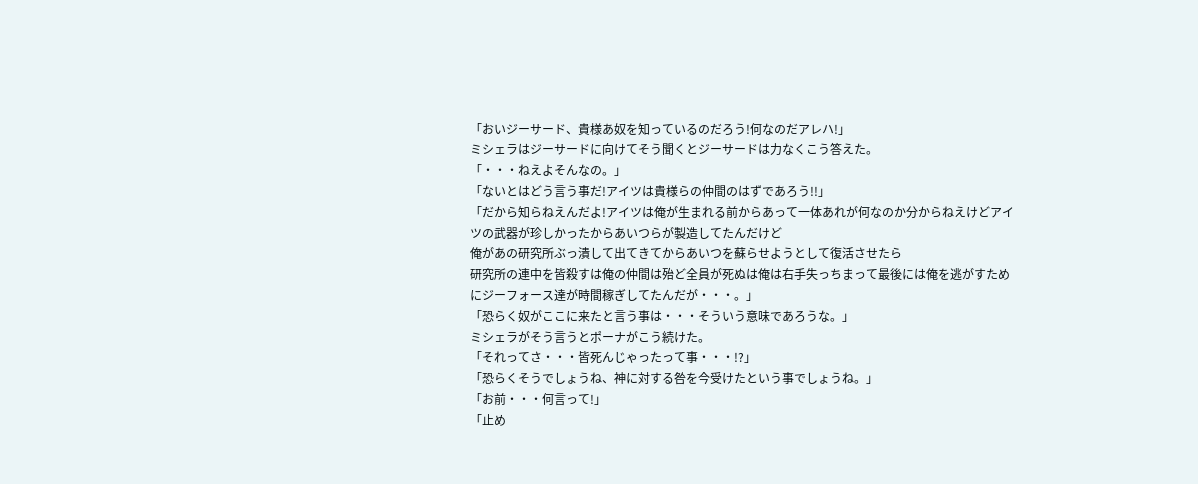「おいジーサード、貴様あ奴を知っているのだろう!何なのだアレハ!」
ミシェラはジーサードに向けてそう聞くとジーサードは力なくこう答えた。
「・・・ねえよそんなの。」
「ないとはどう言う事だ!アイツは貴様らの仲間のはずであろう!!」
「だから知らねえんだよ!アイツは俺が生まれる前からあって一体あれが何なのか分からねえけどアイツの武器が珍しかったからあいつらが製造してたんだけど
俺があの研究所ぶっ潰して出てきてからあいつを蘇らせようとして復活させたら
研究所の連中を皆殺すは俺の仲間は殆ど全員が死ぬは俺は右手失っちまって最後には俺を逃がすためにジーフォース達が時間稼ぎしてたんだが・・・。」
「恐らく奴がここに来たと言う事は・・・そういう意味であろうな。」
ミシェラがそう言うとポーナがこう続けた。
「それってさ・・・皆死んじゃったって事・・・!?」
「恐らくそうでしょうね、神に対する咎を今受けたという事でしょうね。」
「お前・・・何言って!」
「止め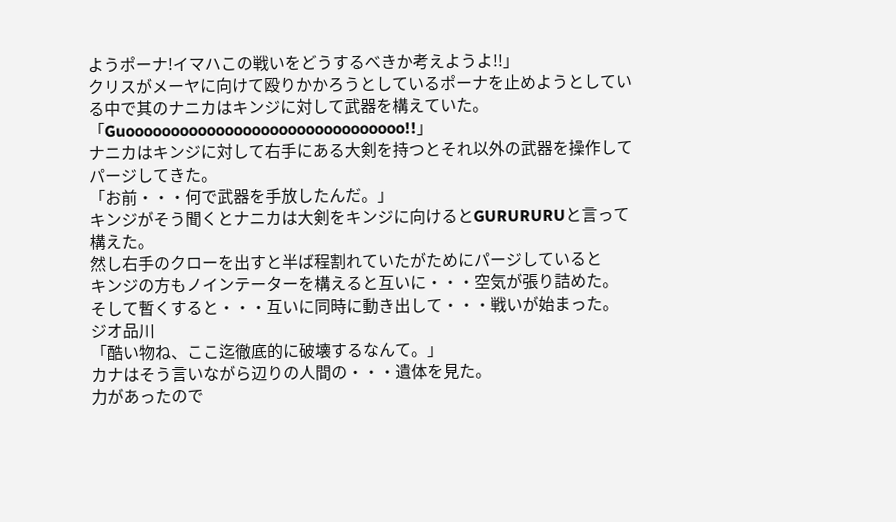ようポーナ!イマハこの戦いをどうするべきか考えようよ!!」
クリスがメーヤに向けて殴りかかろうとしているポーナを止めようとしている中で其のナニカはキンジに対して武器を構えていた。
「Guooooooooooooooooooooooooooooooo!!」
ナニカはキンジに対して右手にある大剣を持つとそれ以外の武器を操作して
パージしてきた。
「お前・・・何で武器を手放したんだ。」
キンジがそう聞くとナニカは大剣をキンジに向けるとGURURURUと言って構えた。
然し右手のクローを出すと半ば程割れていたがためにパージしていると
キンジの方もノインテーターを構えると互いに・・・空気が張り詰めた。
そして暫くすると・・・互いに同時に動き出して・・・戦いが始まった。
ジオ品川
「酷い物ね、ここ迄徹底的に破壊するなんて。」
カナはそう言いながら辺りの人間の・・・遺体を見た。
力があったので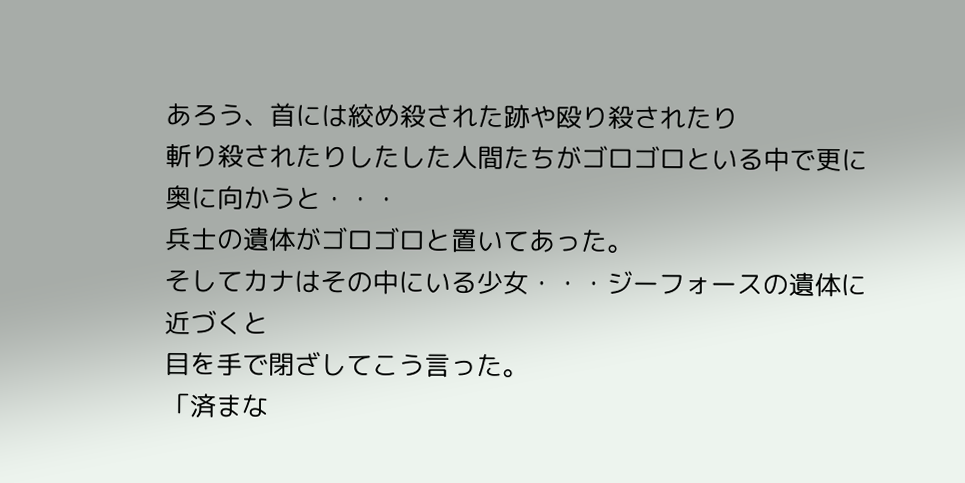あろう、首には絞め殺された跡や殴り殺されたり
斬り殺されたりしたした人間たちがゴロゴロといる中で更に奥に向かうと・・・
兵士の遺体がゴロゴロと置いてあった。
そしてカナはその中にいる少女・・・ジーフォースの遺体に近づくと
目を手で閉ざしてこう言った。
「済まな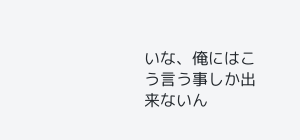いな、俺にはこう言う事しか出来ないん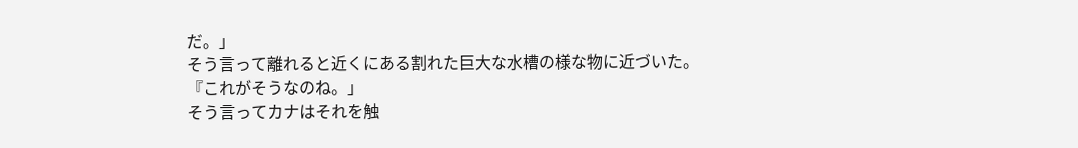だ。」
そう言って離れると近くにある割れた巨大な水槽の様な物に近づいた。
『これがそうなのね。」
そう言ってカナはそれを触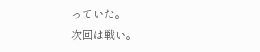っていた。
次回は戦い。